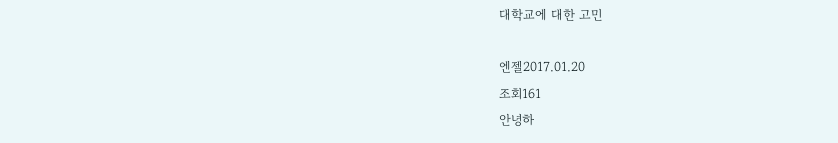대학교에 대한 고민

엔젤2017.01.20
조회161
안녕하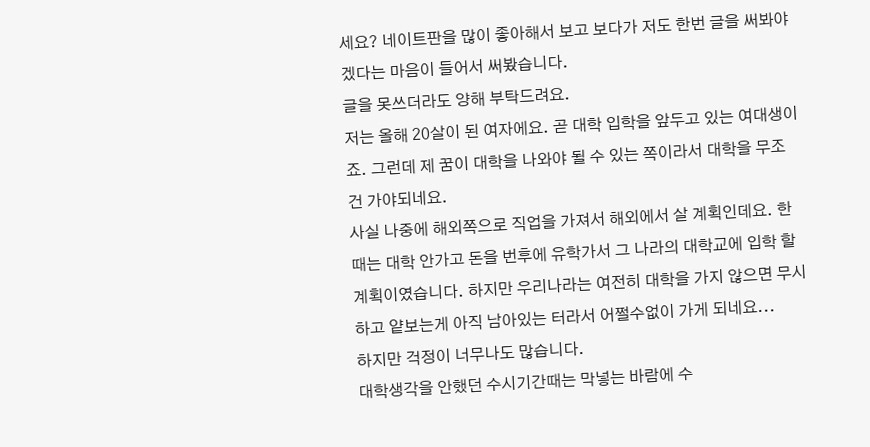세요? 네이트판을 많이 좋아해서 보고 보다가 저도 한번 글을 써봐야겠다는 마음이 들어서 써봤습니다.
글을 못쓰더라도 양해 부탁드려요.
저는 올해 20살이 된 여자에요. 곧 대학 입학을 앞두고 있는 여대생이죠. 그런데 제 꿈이 대학을 나와야 될 수 있는 쪽이라서 대학을 무조건 가야되네요.
사실 나중에 해외쪽으로 직업을 가져서 해외에서 살 계획인데요. 한때는 대학 안가고 돈을 번후에 유학가서 그 나라의 대학교에 입학 할 계획이였습니다. 하지만 우리나라는 여전히 대학을 가지 않으면 무시하고 얕보는게 아직 남아있는 터라서 어쩔수없이 가게 되네요...
하지만 걱정이 너무나도 많습니다.
대학생각을 안했던 수시기간때는 막넣는 바람에 수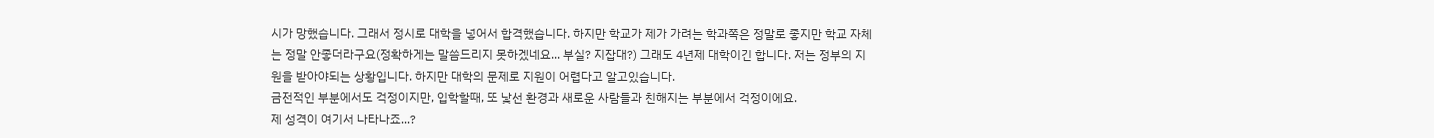시가 망했습니다. 그래서 정시로 대학을 넣어서 합격했습니다. 하지만 학교가 제가 가려는 학과쪽은 정말로 좋지만 학교 자체는 정말 안좋더라구요(정확하게는 말씀드리지 못하겠네요... 부실? 지잡대?) 그래도 4년제 대학이긴 합니다. 저는 정부의 지원을 받아야되는 상황입니다. 하지만 대학의 문제로 지원이 어렵다고 알고있습니다.
금전적인 부분에서도 걱정이지만, 입학할때, 또 낯선 환경과 새로운 사람들과 친해지는 부분에서 걱정이에요.
제 성격이 여기서 나타나죠...?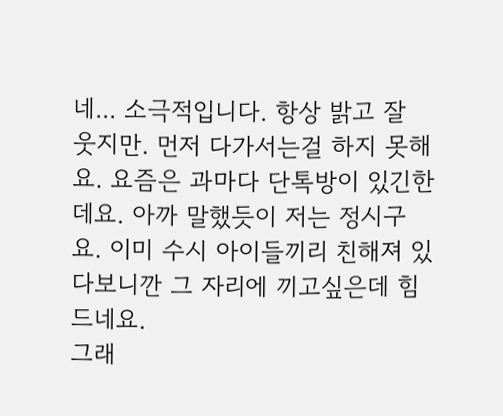네... 소극적입니다. 항상 밝고 잘 웃지만. 먼저 다가서는걸 하지 못해요. 요즘은 과마다 단톡방이 있긴한데요. 아까 말했듯이 저는 정시구요. 이미 수시 아이들끼리 친해져 있다보니깐 그 자리에 끼고싶은데 힘드네요.
그래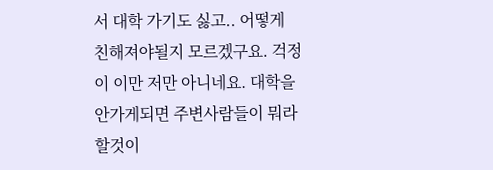서 대학 가기도 싫고.. 어떻게 친해져야될지 모르겠구요. 걱정이 이만 저만 아니네요. 대학을 안가게되면 주변사람들이 뭐라할것이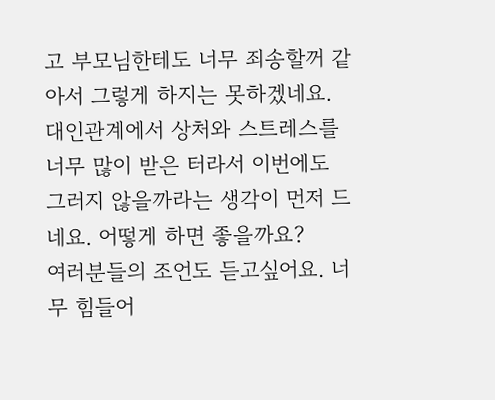고 부모님한테도 너무 죄송할꺼 같아서 그렇게 하지는 못하겠네요. 대인관계에서 상처와 스트레스를 너무 많이 받은 터라서 이번에도 그러지 않을까라는 생각이 먼저 드네요. 어떻게 하면 좋을까요?
여러분들의 조언도 듣고싶어요. 너무 힘들어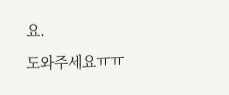요.
도와주세요ㅠㅠ